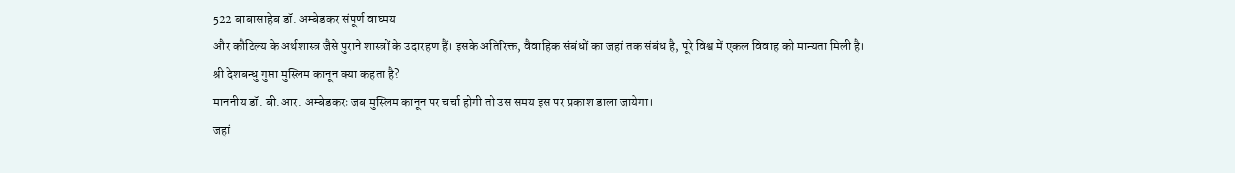522 बाबासाहेब डॉ. अम्बेडकर संपूर्ण वाघ्मय
और कौटिल्य के अर्थशास्त्र जैसे पुराने शास्त्रों के उदारहण हैं। इसके अतिरिक्त, वैवाहिक संबंधों का जहां तक संबंध है, पूरे विश्व में एकल विवाह को मान्यता मिली है।
श्री देशबन्धु गुप्ता मुस्लिम कानून क्या कहता है?
माननीय डॉ. बी.आर. अम्बेडकरः जब मुस्लिम कानून पर चर्चा होगी तो उस समय इस पर प्रकाश डाला जायेगा।
जहां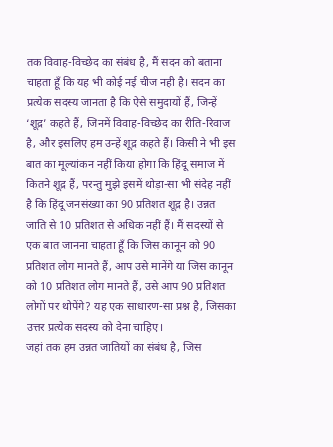तक विवाह-विच्छेद का संबंध है, मैं सदन को बताना चाहता हूँ कि यह भी कोई नई चीज नही है। सदन का प्रत्येक सदस्य जानता है कि ऐसे समुदायों हैं, जिन्हें ‘शूद्र’ कहते हैं, जिनमें विवाह-विच्छेद का रीति-रिवाज है, और इसलिए हम उन्हें शूद्र कहते हैं। किसी ने भी इस बात का मूल्यांकन नहीं किया होगा कि हिंदू समाज में कितने शूद्र हैं, परन्तु मुझे इसमें थोड़ा-सा भी संदेह नहीं है कि हिंदू जनसंख्या का 90 प्रतिशत शूद्र है। उन्नत जाति से 10 प्रतिशत से अधिक नहीं हैं। मैं सदस्यों से एक बात जानना चाहता हूँ कि जिस कानून को 90 प्रतिशत लोग मानते हैं, आप उसे मानेंगे या जिस कानून को 10 प्रतिशत लोग मानते हैं, उसे आप 90 प्रतिशत लोगों पर थोपेंगे? यह एक साधारण-सा प्रश्न है, जिसका उत्तर प्रत्येक सदस्य को देना चाहिए।
जहां तक हम उन्नत जातियों का संबंध है, जिस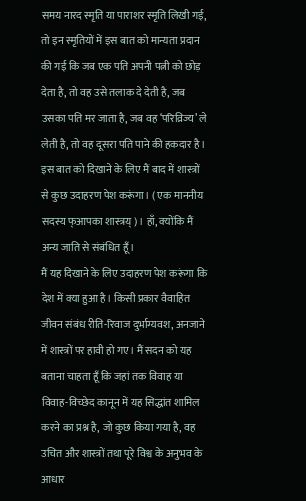समय नारद स्मृति या पाराशर स्मृति लिखी गई, तो इन स्मृतियों में इस बात को मान्यता प्रदान की गई कि जब एक पति अपनी पत्नी को छोड़ देता है, तो वह उसे तलाक दे देती है, जब उसका पति मर जाता है, जब वह ‘परिव्रिज्य’ ले लेती है, तो वह दूसरा पति पाने की हकदार है। इस बात को दिखाने के लिए मैं बाद में शास्त्रों से कुछ उदाहरण पेश करूंगा। ( एक माननीय सदस्य फ्आपका शास्त्रय्)। हाँ, क्योंकि मैं अन्य जाति से संबंधित हूँ।
मैं यह दिखाने के लिए उदाहरण पेश करूंगा कि देश में क्या हुआ है। किसी प्रकार वैवाहित जीवन संबंध रीति-रिवाज दुर्भाग्यवश, अनजाने में शास्त्रों पर हावी हो गए। मैं सदन को यह बताना चाहता हूँ कि जहां तक विवाह या विवाह-विच्छेद कानून में यह सिद्धांत शामिल करने का प्रश्न है, जो कुछ किया गया है, वह उचित और शास्त्रों तथा पूरे विश्व के अनुभव के आधार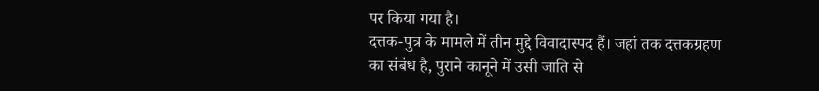पर किया गया है।
दत्तक-पुत्र के मामले में तीन मुद्दे विवादास्पद हैं। जहां तक दत्तकग्रहण का संबंध है, पुराने कानूने में उसी जाति से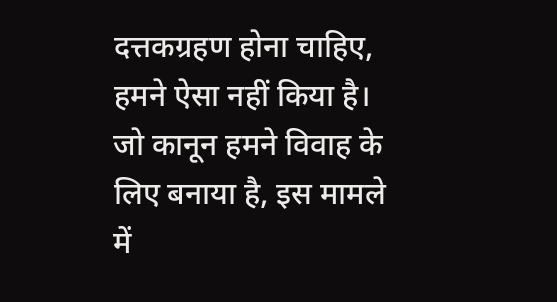दत्तकग्रहण होना चाहिए, हमने ऐसा नहीं किया है। जो कानून हमने विवाह के लिए बनाया है, इस मामले में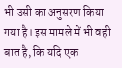भी उसी का अनुसरण किया गया है। इस मामले में भी वही बात है, कि यदि एक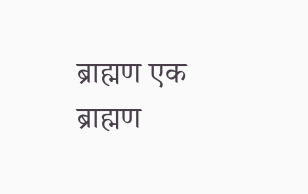ब्राह्मण एक ब्राह्मण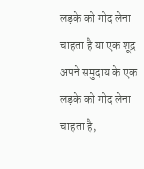लड़के को गोद लेना चाहता है या एक शूद्र अपने समुदाय के एक लड़के को गोद लेना चाहता है,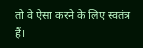तो वे ऐसा करने के लिए स्वतंत्र हैं।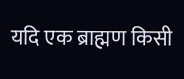यदि एक ब्राह्मण किसी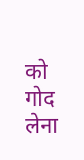को गोद लेना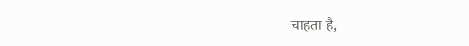चाहता है,